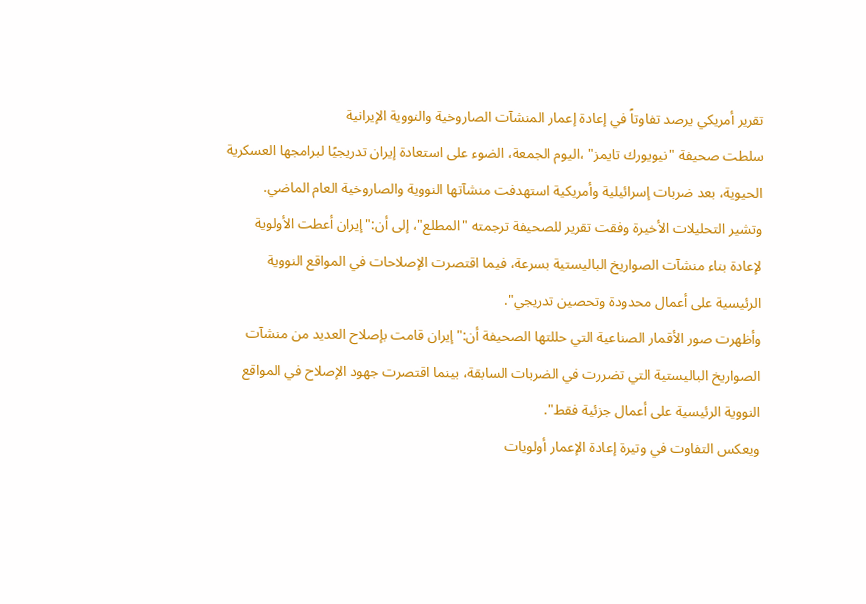تقرير أمريكي يرصد تفاوتاً في إعادة إعمار المنشآت الصاروخية والنووية الإيرانية
سلطت صحيفة "نيويورك تايمز" ،اليوم الجمعة، الضوء على استعادة إيران تدريجيًا لبرامجها العسكرية الحيوية، بعد ضربات إسرائيلية وأمريكية استهدفت منشآتها النووية والصاروخية العام الماضي.
وتشير التحليلات الأخيرة وفقت تقرير للصحيفة ترجمته "المطلع"، إلى أن:"إيران أعطت الأولوية لإعادة بناء منشآت الصواريخ الباليستية بسرعة، فيما اقتصرت الإصلاحات في المواقع النووية الرئيسية على أعمال محدودة وتحصين تدريجي".
وأظهرت صور الأقمار الصناعية التي حللتها الصحيفة أن:"إيران قامت بإصلاح العديد من منشآت الصواريخ الباليستية التي تضررت في الضربات السابقة، بينما اقتصرت جهود الإصلاح في المواقع النووية الرئيسية على أعمال جزئية فقط".
ويعكس التفاوت في وتيرة إعادة الإعمار أولويات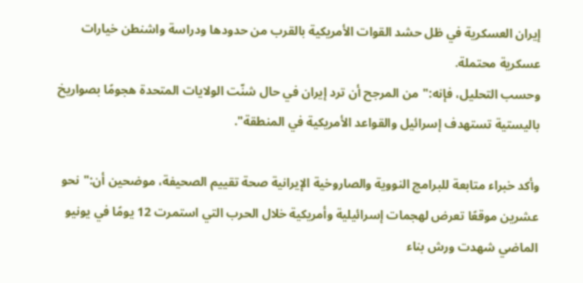إيران العسكرية في ظل حشد القوات الأمريكية بالقرب من حدودها ودراسة واشنطن خيارات عسكرية محتملة.
وحسب التحليل، فإنه:"من المرجح أن ترد إيران في حال شنّت الولايات المتحدة هجومًا بصواريخ باليستية تستهدف إسرائيل والقواعد الأمريكية في المنطقة".

وأكد خبراء متابعة للبرامج النووية والصاروخية الإيرانية صحة تقييم الصحيفة، موضحين أن:"نحو عشرين موقعًا تعرض لهجمات إسرائيلية وأمريكية خلال الحرب التي استمرت 12 يومًا في يونيو الماضي شهدت ورش بناء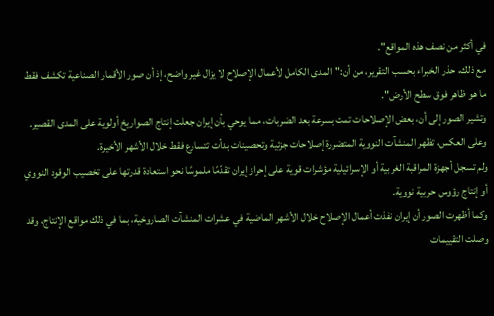في أكثر من نصف هذه المواقع".
مع ذلك، حذر الخبراء بحسب التقرير، من أن:"المدى الكامل لأعمال الإصلاح لا يزال غير واضح، إذ أن صور الأقمار الصناعية تكشف فقط ما هو ظاهر فوق سطح الأرض".
وتشير الصور إلى أن، بعض الإصلاحات تمت بسرعة بعد الضربات، مما يوحي بأن إيران جعلت إنتاج الصواريخ أولوية على المدى القصير.
وعلى العكس، تظهر المنشآت النووية المتضررة إصلاحات جزئية وتحصينات بدأت تتسارع فقط خلال الأشهر الأخيرة.
ولم تسجل أجهزة المراقبة الغربية أو الإسرائيلية مؤشرات قوية على إحراز إيران تقدّمًا ملموسًا نحو استعادة قدرتها على تخصيب الوقود النووي أو إنتاج رؤوس حربية نووية.
وكما أظهرت الصور أن إيران نفذت أعمال الإصلاح خلال الأشهر الماضية في عشرات المنشآت الصاروخية، بما في ذلك مواقع الإنتاج، وقد وصلت التقييمات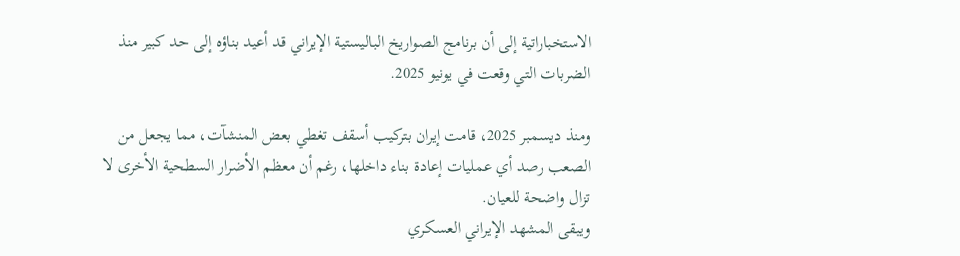الاستخباراتية إلى أن برنامج الصواريخ الباليستية الإيراني قد أعيد بناؤه إلى حد كبير منذ الضربات التي وقعت في يونيو 2025.

ومنذ ديسمبر 2025، قامت إيران بتركيب أسقف تغطي بعض المنشآت، مما يجعل من الصعب رصد أي عمليات إعادة بناء داخلها، رغم أن معظم الأضرار السطحية الأخرى لا تزال واضحة للعيان.
ويبقى المشهد الإيراني العسكري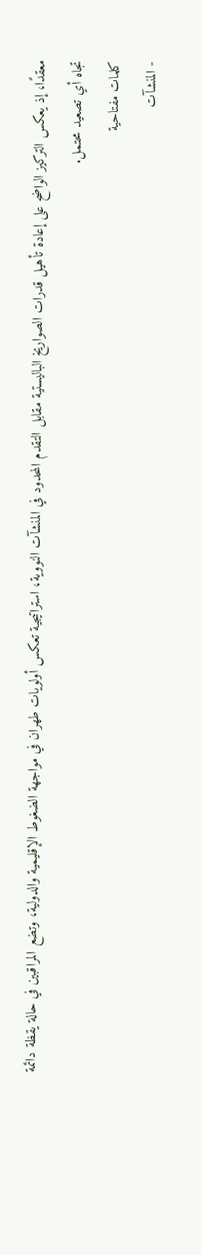معقدًا، إذ يعكس التركيز الواضح على إعادة تأهيل قدرات الصواريخ الباليستية مقابل التقدم المحدود في المنشآت النووية، استراتيجية تعكس أولويات طهران في مواجهة الضغوط الإقليمية والدولية، وتضع المراقبين في حالة يقظة دائمة تجاه أي تصعيد محتمل.
كلمات مفتاحية
- المنشآت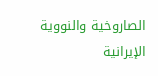الصاروخية والنووية الإيرانية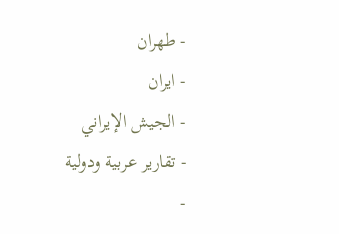- طهران
- ايران
- الجيش الإيراني
- تقارير عربية ودولية
-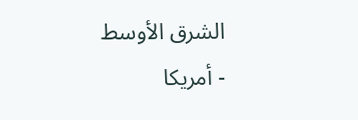الشرق الأوسط
- أمريكا